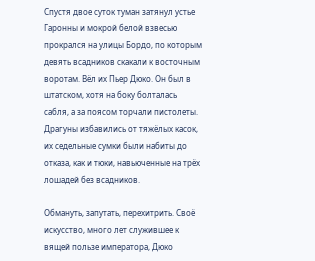Спустя двое суток туман затянул устье Гаронны и мокрой белой взвесью прокрался на улицы Бордо, по которым девять всадников скакали к восточным воротам. Вёл их Пьер Дюко. Он был в штатском, хотя на боку болталась сабля, а за поясом торчали пистолеты. Драгуны избавились от тяжёлых касок, их седельные сумки были набиты до отказа, как и тюки, навьюченные на трёх лошадей без всадников.

Обмануть, запутать, перехитрить. Своё искусство, много лет служившее к вящей пользе императора, Дюко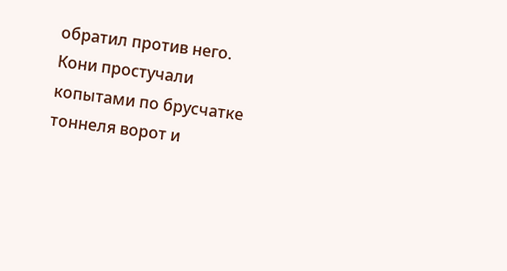обратил против него. Кони простучали копытами по брусчатке тоннеля ворот и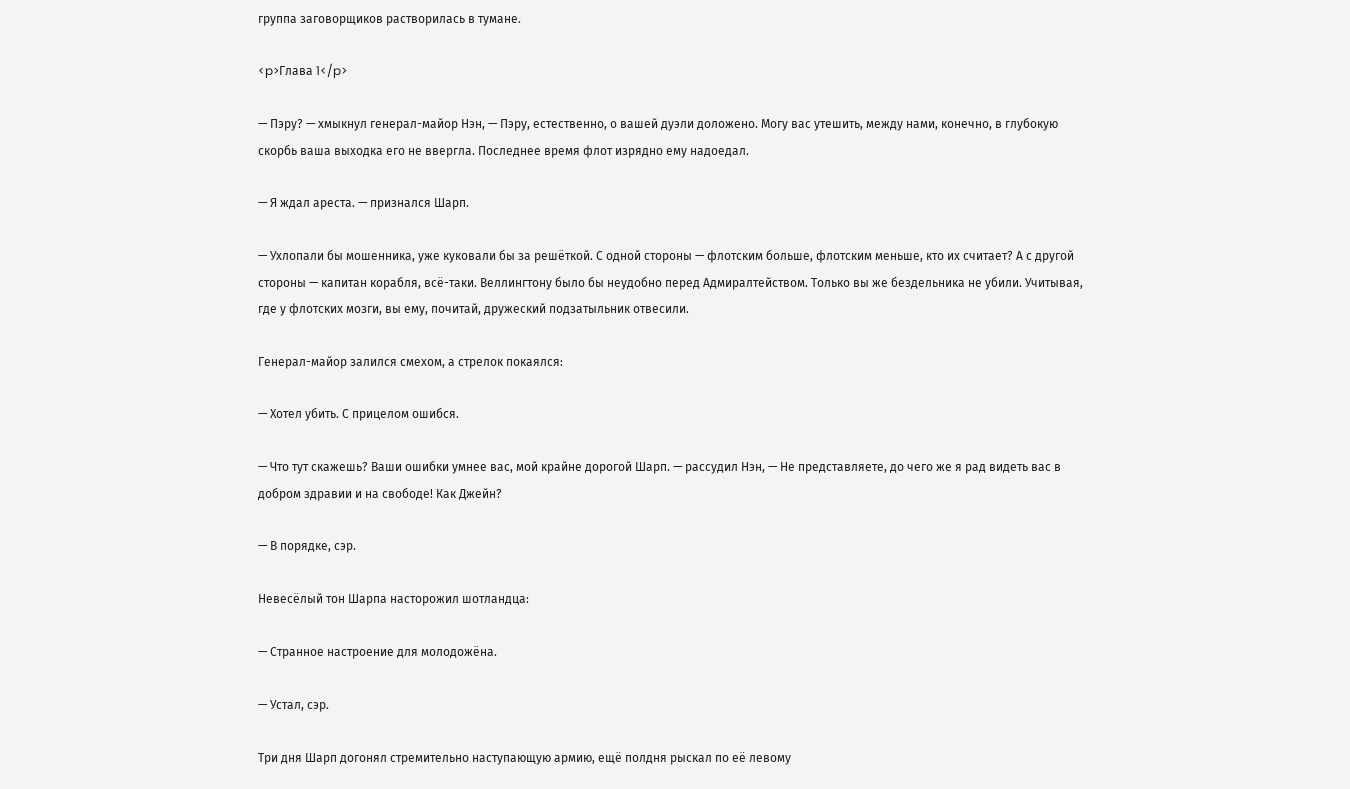группа заговорщиков растворилась в тумане.

<p>Глава 1</p>

— Пэру? — хмыкнул генерал-майор Нэн, — Пэру, естественно, о вашей дуэли доложено. Могу вас утешить, между нами, конечно, в глубокую скорбь ваша выходка его не ввергла. Последнее время флот изрядно ему надоедал.

— Я ждал ареста. — признался Шарп.

— Ухлопали бы мошенника, уже куковали бы за решёткой. С одной стороны — флотским больше, флотским меньше, кто их считает? А с другой стороны — капитан корабля, всё-таки. Веллингтону было бы неудобно перед Адмиралтейством. Только вы же бездельника не убили. Учитывая, где у флотских мозги, вы ему, почитай, дружеский подзатыльник отвесили.

Генерал-майор залился смехом, а стрелок покаялся:

— Хотел убить. С прицелом ошибся.

— Что тут скажешь? Ваши ошибки умнее вас, мой крайне дорогой Шарп. — рассудил Нэн, — Не представляете, до чего же я рад видеть вас в добром здравии и на свободе! Как Джейн?

— В порядке, сэр.

Невесёлый тон Шарпа насторожил шотландца:

— Странное настроение для молодожёна.

— Устал, сэр.

Три дня Шарп догонял стремительно наступающую армию, ещё полдня рыскал по её левому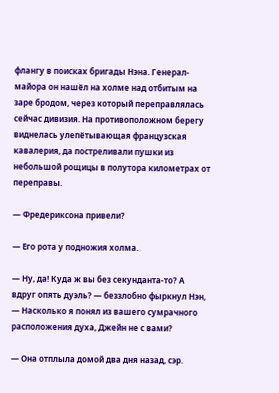флангу в поисках бригады Нэна. Генерал-майора он нашёл на холме над отбитым на заре бродом, через который переправлялась сейчас дивизия. На противоположном берегу виднелась улепётывающая французская кавалерия, да постреливали пушки из небольшой рощицы в полутора километрах от переправы.

— Фредериксона привели?

— Его рота у подножия холма.

— Ну, да! Куда ж вы без секунданта-то? А вдруг опять дуэль? — беззлобно фыркнул Нэн, — Насколько я понял из вашего сумрачного расположения духа, Джейн не с вами?

— Она отплыла домой два дня назад, сэр.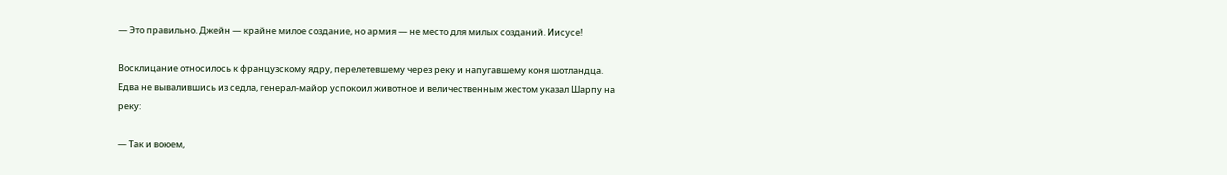— Это правильно. Джейн — крайне милое создание, но армия — не место для милых созданий. Иисусе!

Восклицание относилось к французскому ядру, перелетевшему через реку и напугавшему коня шотландца. Едва не вывалившись из седла, генерал-майор успокоил животное и величественным жестом указал Шарпу на реку:

— Так и воюем,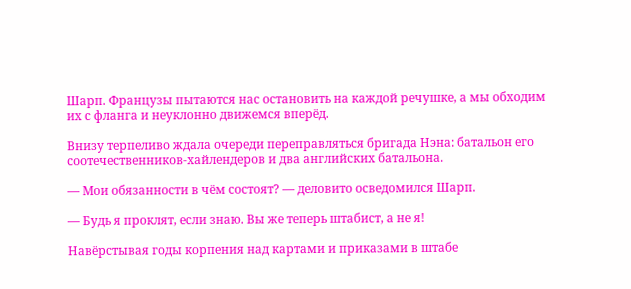Шарп. Французы пытаются нас остановить на каждой речушке, а мы обходим их с фланга и неуклонно движемся вперёд.

Внизу терпеливо ждала очереди переправляться бригада Нэна: батальон его соотечественников-хайлендеров и два английских батальона.

— Мои обязанности в чём состоят? — деловито осведомился Шарп.

— Будь я проклят, если знаю. Вы же теперь штабист, а не я!

Навёрстывая годы корпения над картами и приказами в штабе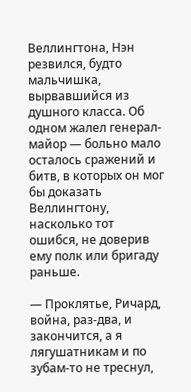Веллингтона, Нэн резвился, будто мальчишка, вырвавшийся из душного класса. Об одном жалел генерал-майор — больно мало осталось сражений и битв, в которых он мог бы доказать Веллингтону, насколько тот ошибся, не доверив ему полк или бригаду раньше.

— Проклятье, Ричард, война, раз-два, и закончится, а я лягушатникам и по зубам-то не треснул,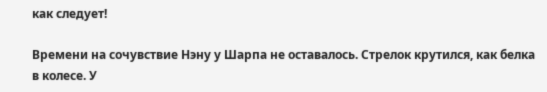как следует!

Времени на сочувствие Нэну у Шарпа не оставалось. Стрелок крутился, как белка в колесе. У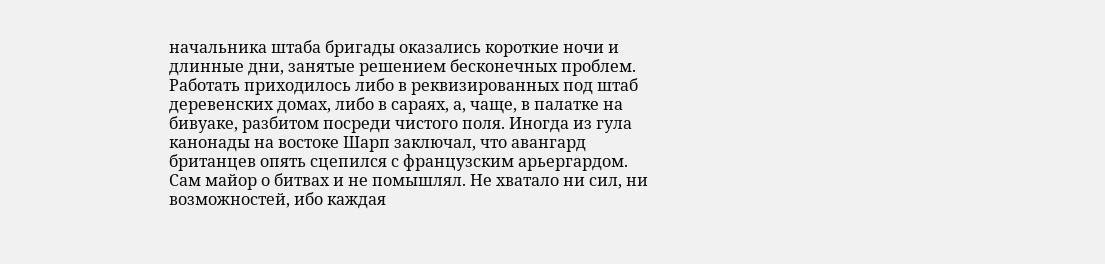начальника штаба бригады оказались короткие ночи и длинные дни, занятые решением бесконечных проблем. Работать приходилось либо в реквизированных под штаб деревенских домах, либо в сараях, а, чаще, в палатке на бивуаке, разбитом посреди чистого поля. Иногда из гула канонады на востоке Шарп заключал, что авангард британцев опять сцепился с французским арьергардом. Сам майор о битвах и не помышлял. Не хватало ни сил, ни возможностей, ибо каждая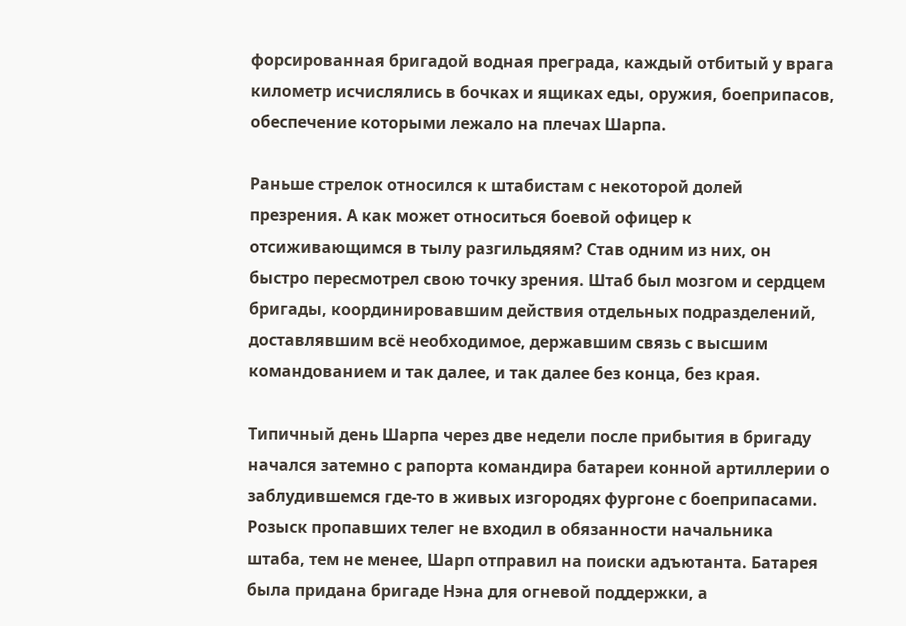форсированная бригадой водная преграда, каждый отбитый у врага километр исчислялись в бочках и ящиках еды, оружия, боеприпасов, обеспечение которыми лежало на плечах Шарпа.

Раньше стрелок относился к штабистам с некоторой долей презрения. А как может относиться боевой офицер к отсиживающимся в тылу разгильдяям? Став одним из них, он быстро пересмотрел свою точку зрения. Штаб был мозгом и сердцем бригады, координировавшим действия отдельных подразделений, доставлявшим всё необходимое, державшим связь с высшим командованием и так далее, и так далее без конца, без края.

Типичный день Шарпа через две недели после прибытия в бригаду начался затемно с рапорта командира батареи конной артиллерии о заблудившемся где-то в живых изгородях фургоне с боеприпасами. Розыск пропавших телег не входил в обязанности начальника штаба, тем не менее, Шарп отправил на поиски адъютанта. Батарея была придана бригаде Нэна для огневой поддержки, а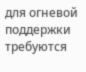для огневой поддержки требуются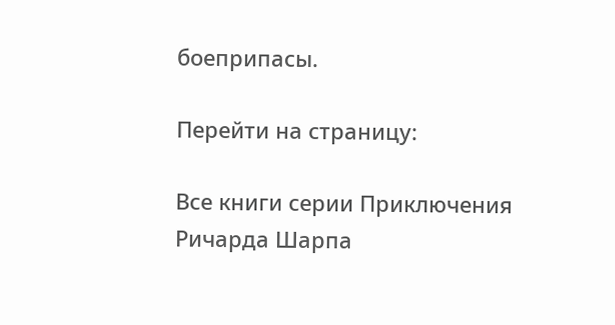боеприпасы.

Перейти на страницу:

Все книги серии Приключения Ричарда Шарпа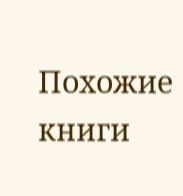Похожие книги